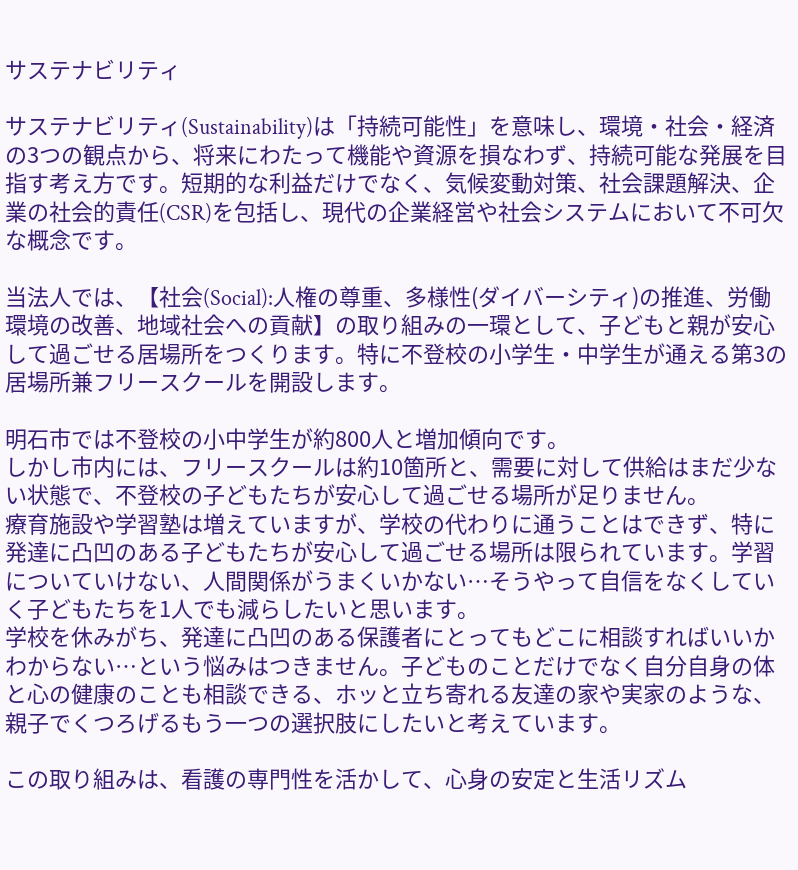サステナビリティ

サステナビリティ(Sustainability)は「持続可能性」を意味し、環境・社会・経済の3つの観点から、将来にわたって機能や資源を損なわず、持続可能な発展を目指す考え方です。短期的な利益だけでなく、気候変動対策、社会課題解決、企業の社会的責任(CSR)を包括し、現代の企業経営や社会システムにおいて不可欠な概念です。

当法人では、【社会(Social):人権の尊重、多様性(ダイバーシティ)の推進、労働環境の改善、地域社会への貢献】の取り組みの一環として、子どもと親が安心して過ごせる居場所をつくります。特に不登校の小学生・中学生が通える第3の居場所兼フリースクールを開設します。

明石市では不登校の小中学生が約800人と増加傾向です。
しかし市内には、フリースクールは約10箇所と、需要に対して供給はまだ少ない状態で、不登校の子どもたちが安心して過ごせる場所が足りません。
療育施設や学習塾は増えていますが、学校の代わりに通うことはできず、特に発達に凸凹のある子どもたちが安心して過ごせる場所は限られています。学習についていけない、人間関係がうまくいかない…そうやって自信をなくしていく子どもたちを1人でも減らしたいと思います。
学校を休みがち、発達に凸凹のある保護者にとってもどこに相談すればいいかわからない…という悩みはつきません。子どものことだけでなく自分自身の体と心の健康のことも相談できる、ホッと立ち寄れる友達の家や実家のような、親子でくつろげるもう一つの選択肢にしたいと考えています。

この取り組みは、看護の専門性を活かして、心身の安定と生活リズム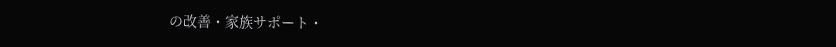の改善・家族サポート・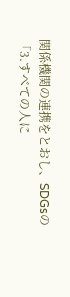関係機関の連携をとおし、SDGsの「3.すべての人に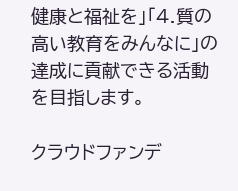健康と福祉を」「4.質の高い教育をみんなに」の達成に貢献できる活動を目指します。

クラウドファンデ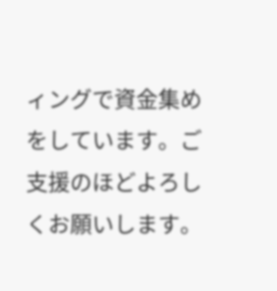ィングで資金集めをしています。ご支援のほどよろしくお願いします。